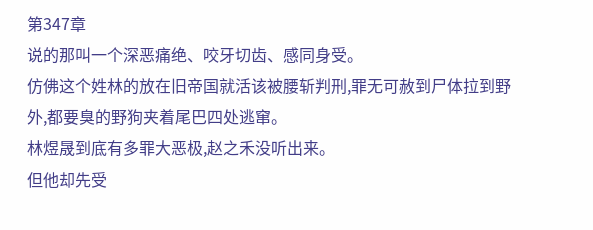第347章
说的那叫一个深恶痛绝、咬牙切齿、感同身受。
仿佛这个姓林的放在旧帝国就活该被腰斩判刑,罪无可赦到尸体拉到野外,都要臭的野狗夹着尾巴四处逃窜。
林煜晟到底有多罪大恶极,赵之禾没听出来。
但他却先受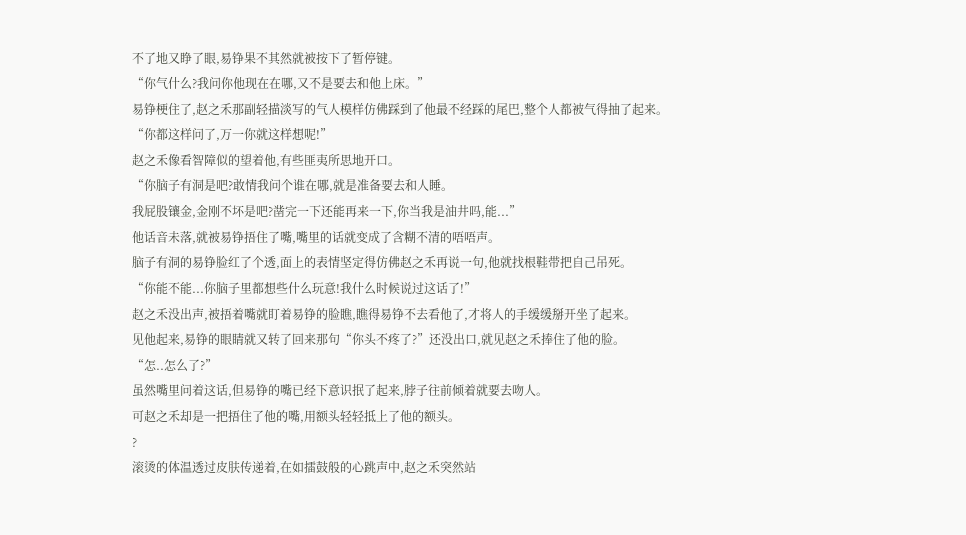不了地又睁了眼,易铮果不其然就被按下了暂停键。
“你气什么?我问你他现在在哪,又不是要去和他上床。”
易铮梗住了,赵之禾那副轻描淡写的气人模样仿佛踩到了他最不经踩的尾巴,整个人都被气得抽了起来。
“你都这样问了,万一你就这样想呢!”
赵之禾像看智障似的望着他,有些匪夷所思地开口。
“你脑子有洞是吧?敢情我问个谁在哪,就是准备要去和人睡。
我屁股镶金,金刚不坏是吧?凿完一下还能再来一下,你当我是油井吗,能...”
他话音未落,就被易铮捂住了嘴,嘴里的话就变成了含糊不清的唔唔声。
脑子有洞的易铮脸红了个透,面上的表情坚定得仿佛赵之禾再说一句,他就找根鞋带把自己吊死。
“你能不能...你脑子里都想些什么玩意!我什么时候说过这话了!”
赵之禾没出声,被捂着嘴就盯着易铮的脸瞧,瞧得易铮不去看他了,才将人的手缓缓掰开坐了起来。
见他起来,易铮的眼睛就又转了回来那句“你头不疼了?”还没出口,就见赵之禾捧住了他的脸。
“怎..怎么了?”
虽然嘴里问着这话,但易铮的嘴已经下意识抿了起来,脖子往前倾着就要去吻人。
可赵之禾却是一把捂住了他的嘴,用额头轻轻抵上了他的额头。
?
滚烫的体温透过皮肤传递着,在如擂鼓般的心跳声中,赵之禾突然站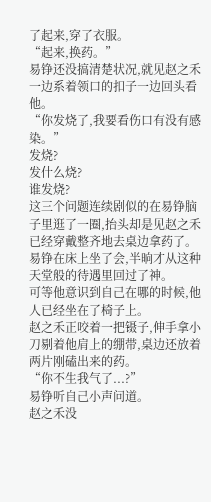了起来,穿了衣服。
“起来,换药。”
易铮还没搞清楚状况,就见赵之禾一边系着领口的扣子一边回头看他。
“你发烧了,我要看伤口有没有感染。”
发烧?
发什么烧?
谁发烧?
这三个问题连续剧似的在易铮脑子里逛了一圈,抬头却是见赵之禾已经穿戴整齐地去桌边拿药了。
易铮在床上坐了会,半晌才从这种天堂般的待遇里回过了神。
可等他意识到自己在哪的时候,他人已经坐在了椅子上。
赵之禾正咬着一把镊子,伸手拿小刀剔着他肩上的绷带,桌边还放着两片刚磕出来的药。
“你不生我气了...?”
易铮听自己小声问道。
赵之禾没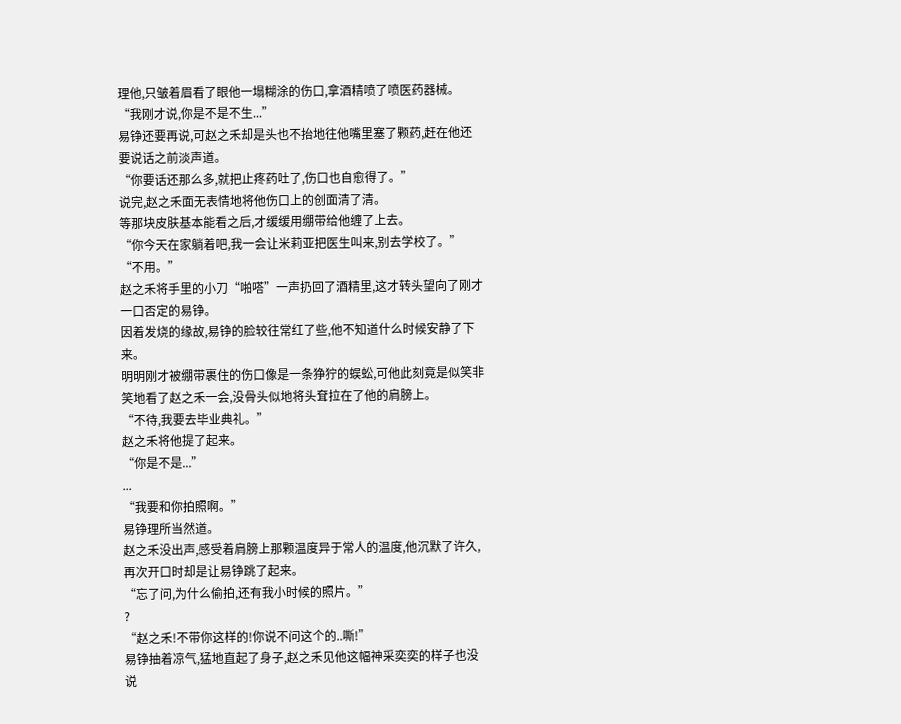理他,只皱着眉看了眼他一塌糊涂的伤口,拿酒精喷了喷医药器械。
“我刚才说,你是不是不生...”
易铮还要再说,可赵之禾却是头也不抬地往他嘴里塞了颗药,赶在他还要说话之前淡声道。
“你要话还那么多,就把止疼药吐了,伤口也自愈得了。”
说完,赵之禾面无表情地将他伤口上的创面清了清。
等那块皮肤基本能看之后,才缓缓用绷带给他缠了上去。
“你今天在家躺着吧,我一会让米莉亚把医生叫来,别去学校了。”
“不用。”
赵之禾将手里的小刀“啪嗒”一声扔回了酒精里,这才转头望向了刚才一口否定的易铮。
因着发烧的缘故,易铮的脸较往常红了些,他不知道什么时候安静了下来。
明明刚才被绷带裹住的伤口像是一条狰狞的蜈蚣,可他此刻竟是似笑非笑地看了赵之禾一会,没骨头似地将头耷拉在了他的肩膀上。
“不待,我要去毕业典礼。”
赵之禾将他提了起来。
“你是不是...”
...
“我要和你拍照啊。”
易铮理所当然道。
赵之禾没出声,感受着肩膀上那颗温度异于常人的温度,他沉默了许久,再次开口时却是让易铮跳了起来。
“忘了问,为什么偷拍,还有我小时候的照片。”
?
“赵之禾!不带你这样的!你说不问这个的..嘶!”
易铮抽着凉气,猛地直起了身子,赵之禾见他这幅神采奕奕的样子也没说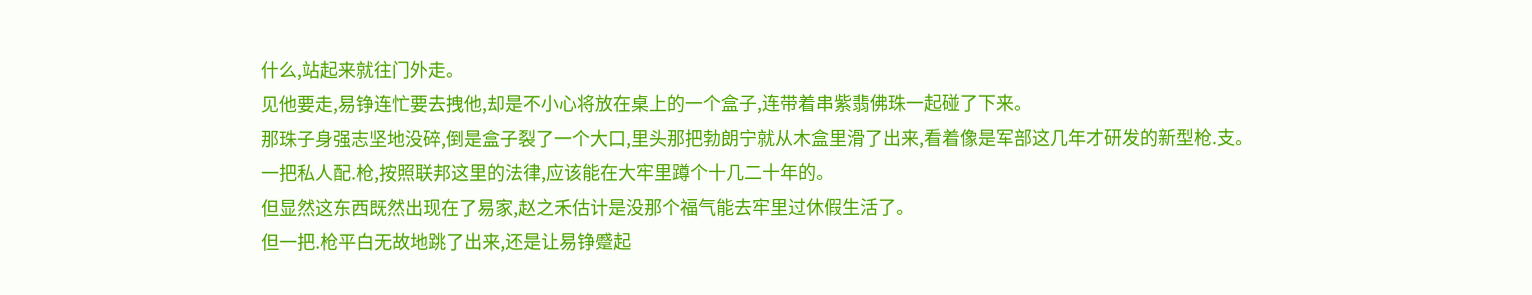什么,站起来就往门外走。
见他要走,易铮连忙要去拽他,却是不小心将放在桌上的一个盒子,连带着串紫翡佛珠一起碰了下来。
那珠子身强志坚地没碎,倒是盒子裂了一个大口,里头那把勃朗宁就从木盒里滑了出来,看着像是军部这几年才研发的新型枪.支。
一把私人配.枪,按照联邦这里的法律,应该能在大牢里蹲个十几二十年的。
但显然这东西既然出现在了易家,赵之禾估计是没那个福气能去牢里过休假生活了。
但一把.枪平白无故地跳了出来,还是让易铮蹙起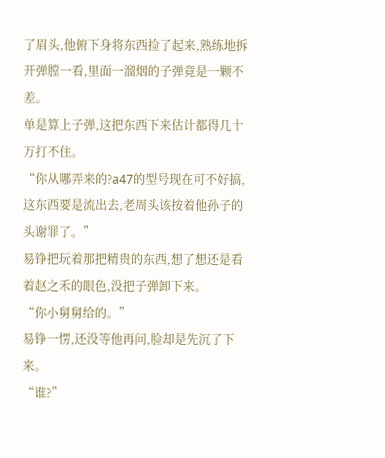了眉头,他俯下身将东西捡了起来,熟练地拆开弹膛一看,里面一溜烟的子弹竟是一颗不差。
单是算上子弹,这把东西下来估计都得几十万打不住。
“你从哪弄来的?a47的型号现在可不好搞,这东西要是流出去,老周头该按着他孙子的头谢罪了。”
易铮把玩着那把精贵的东西,想了想还是看着赵之禾的眼色,没把子弹卸下来。
“你小舅舅给的。”
易铮一愣,还没等他再问,脸却是先沉了下来。
“谁?”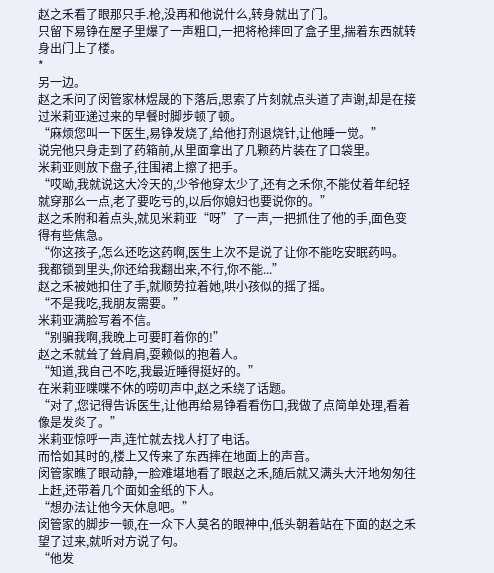赵之禾看了眼那只手.枪,没再和他说什么,转身就出了门。
只留下易铮在屋子里爆了一声粗口,一把将枪摔回了盒子里,揣着东西就转身出门上了楼。
*
另一边。
赵之禾问了闵管家林煜晟的下落后,思索了片刻就点头道了声谢,却是在接过米莉亚递过来的早餐时脚步顿了顿。
“麻烦您叫一下医生,易铮发烧了,给他打剂退烧针,让他睡一觉。”
说完他只身走到了药箱前,从里面拿出了几颗药片装在了口袋里。
米莉亚则放下盘子,往围裙上擦了把手。
“哎呦,我就说这大冷天的,少爷他穿太少了,还有之禾你,不能仗着年纪轻就穿那么一点,老了要吃亏的,以后你媳妇也要说你的。”
赵之禾附和着点头,就见米莉亚“呀”了一声,一把抓住了他的手,面色变得有些焦急。
“你这孩子,怎么还吃这药啊,医生上次不是说了让你不能吃安眠药吗。
我都锁到里头,你还给我翻出来,不行,你不能...”
赵之禾被她扣住了手,就顺势拉着她,哄小孩似的摇了摇。
“不是我吃,我朋友需要。”
米莉亚满脸写着不信。
“别骗我啊,我晚上可要盯着你的!”
赵之禾就耸了耸肩肩,耍赖似的抱着人。
“知道,我自己不吃,我最近睡得挺好的。”
在米莉亚喋喋不休的唠叨声中,赵之禾绕了话题。
“对了,您记得告诉医生,让他再给易铮看看伤口,我做了点简单处理,看着像是发炎了。”
米莉亚惊呼一声,连忙就去找人打了电话。
而恰如其时的,楼上又传来了东西摔在地面上的声音。
闵管家瞧了眼动静,一脸难堪地看了眼赵之禾,随后就又满头大汗地匆匆往上赶,还带着几个面如金纸的下人。
“想办法让他今天休息吧。”
闵管家的脚步一顿,在一众下人莫名的眼神中,低头朝着站在下面的赵之禾望了过来,就听对方说了句。
“他发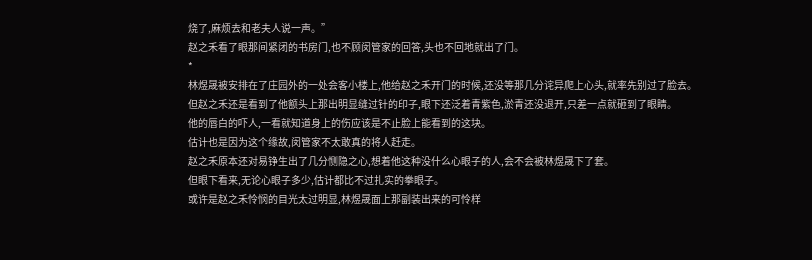烧了,麻烦去和老夫人说一声。”
赵之禾看了眼那间紧闭的书房门,也不顾闵管家的回答,头也不回地就出了门。
*
林煜晟被安排在了庄园外的一处会客小楼上,他给赵之禾开门的时候,还没等那几分诧异爬上心头,就率先别过了脸去。
但赵之禾还是看到了他额头上那出明显缝过针的印子,眼下还泛着青紫色,淤青还没退开,只差一点就砸到了眼睛。
他的唇白的吓人,一看就知道身上的伤应该是不止脸上能看到的这块。
估计也是因为这个缘故,闵管家不太敢真的将人赶走。
赵之禾原本还对易铮生出了几分恻隐之心,想着他这种没什么心眼子的人,会不会被林煜晟下了套。
但眼下看来,无论心眼子多少,估计都比不过扎实的拳眼子。
或许是赵之禾怜悯的目光太过明显,林煜晟面上那副装出来的可怜样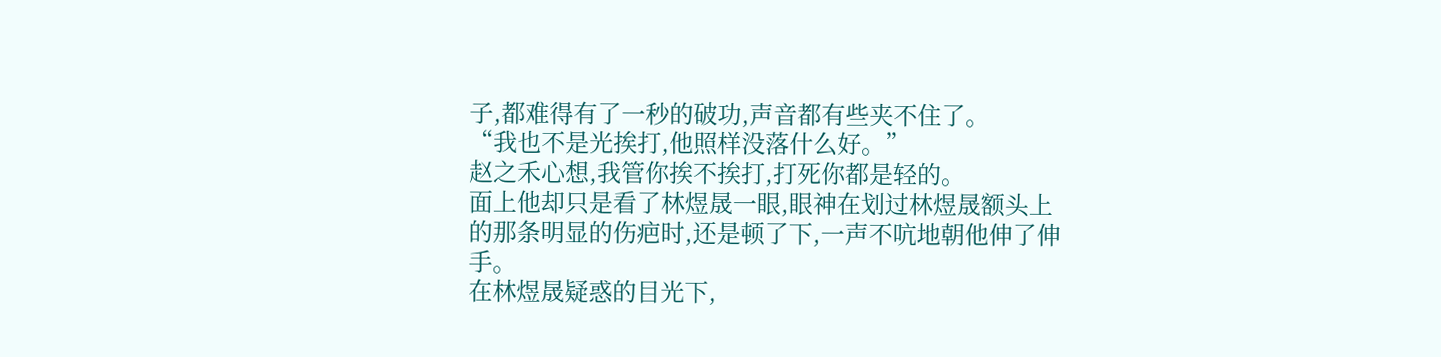子,都难得有了一秒的破功,声音都有些夹不住了。
“我也不是光挨打,他照样没落什么好。”
赵之禾心想,我管你挨不挨打,打死你都是轻的。
面上他却只是看了林煜晟一眼,眼神在划过林煜晟额头上的那条明显的伤疤时,还是顿了下,一声不吭地朝他伸了伸手。
在林煜晟疑惑的目光下,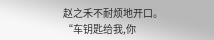赵之禾不耐烦地开口。
“车钥匙给我,你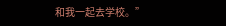和我一起去学校。”